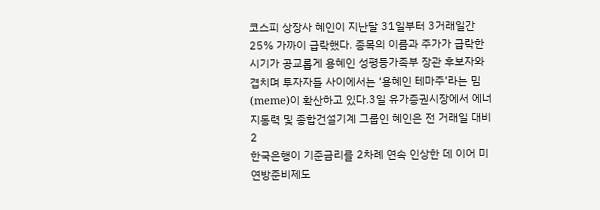코스피 상장사 혜인이 지난달 31일부터 3거래일간 25% 가까이 급락했다. 종목의 이름과 주가가 급락한 시기가 공교롭게 용혜인 성평등가족부 장관 후보자와 겹치며 투자자들 사이에서는 ‘용혜인 테마주’라는 밈(meme)이 확산하고 있다.3일 유가증권시장에서 에너지동력 및 종합건설기계 그룹인 혜인은 전 거래일 대비 2
한국은행이 기준금리를 2차례 연속 인상한 데 이어 미 연방준비제도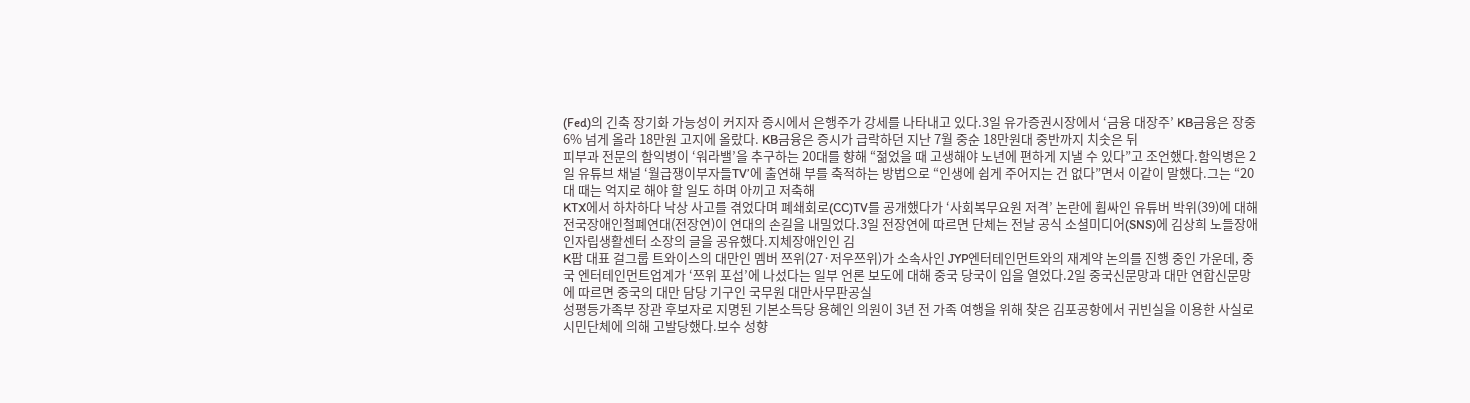(Fed)의 긴축 장기화 가능성이 커지자 증시에서 은행주가 강세를 나타내고 있다.3일 유가증권시장에서 ‘금융 대장주’ KB금융은 장중 6% 넘게 올라 18만원 고지에 올랐다. KB금융은 증시가 급락하던 지난 7월 중순 18만원대 중반까지 치솟은 뒤
피부과 전문의 함익병이 ‘워라밸’을 추구하는 20대를 향해 “젊었을 때 고생해야 노년에 편하게 지낼 수 있다”고 조언했다.함익병은 2일 유튜브 채널 ‘월급쟁이부자들TV’에 출연해 부를 축적하는 방법으로 “인생에 쉽게 주어지는 건 없다”면서 이같이 말했다.그는 “20대 때는 억지로 해야 할 일도 하며 아끼고 저축해
KTX에서 하차하다 낙상 사고를 겪었다며 폐쇄회로(CC)TV를 공개했다가 ‘사회복무요원 저격’ 논란에 휩싸인 유튜버 박위(39)에 대해 전국장애인철폐연대(전장연)이 연대의 손길을 내밀었다.3일 전장연에 따르면 단체는 전날 공식 소셜미디어(SNS)에 김상희 노들장애인자립생활센터 소장의 글을 공유했다.지체장애인인 김
K팝 대표 걸그룹 트와이스의 대만인 멤버 쯔위(27·저우쯔위)가 소속사인 JYP엔터테인먼트와의 재계약 논의를 진행 중인 가운데, 중국 엔터테인먼트업계가 ‘쯔위 포섭’에 나섰다는 일부 언론 보도에 대해 중국 당국이 입을 열었다.2일 중국신문망과 대만 연합신문망에 따르면 중국의 대만 담당 기구인 국무원 대만사무판공실
성평등가족부 장관 후보자로 지명된 기본소득당 용혜인 의원이 3년 전 가족 여행을 위해 찾은 김포공항에서 귀빈실을 이용한 사실로 시민단체에 의해 고발당했다.보수 성향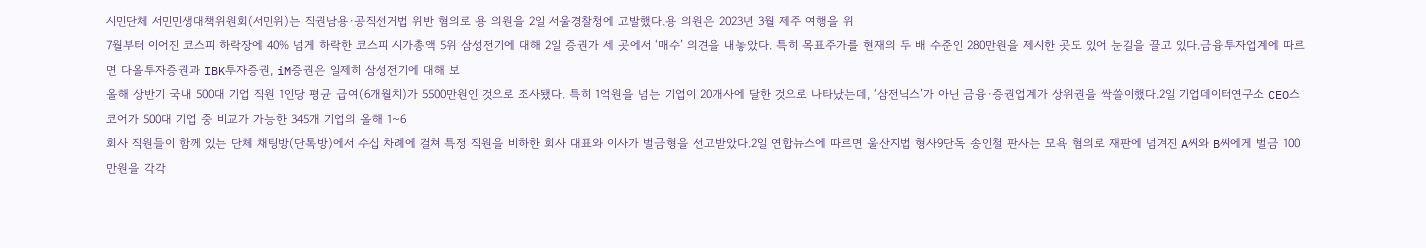시민단체 서민민생대책위원회(서민위)는 직권남용·공직선거법 위반 혐의로 용 의원을 2일 서울경찰청에 고발했다.용 의원은 2023년 3월 제주 여행을 위
7월부터 이어진 코스피 하락장에 40% 넘게 하락한 코스피 시가총액 5위 삼성전기에 대해 2일 증권가 세 곳에서 ‘매수’ 의견을 내놓았다. 특히 목표주가를 현재의 두 배 수준인 280만원을 제시한 곳도 있어 눈길을 끌고 있다.금융투자업계에 따르면 다올투자증권과 IBK투자증권, iM증권은 일제히 삼성전기에 대해 보
올해 상반기 국내 500대 기업 직원 1인당 평균 급여(6개월치)가 5500만원인 것으로 조사됐다. 특히 1억원을 넘는 기업이 20개사에 달한 것으로 나타났는데, ‘삼전닉스’가 아닌 금융·증권업계가 상위권을 싹쓸이했다.2일 기업데이터연구소 CEO스코어가 500대 기업 중 비교가 가능한 345개 기업의 올해 1~6
회사 직원들이 함께 있는 단체 채팅방(단톡방)에서 수십 차례에 걸쳐 특정 직원을 비하한 회사 대표와 이사가 벌금형을 선고받았다.2일 연합뉴스에 따르면 울산지법 형사9단독 송인철 판사는 모욕 혐의로 재판에 넘겨진 A씨와 B씨에게 벌금 100만원을 각각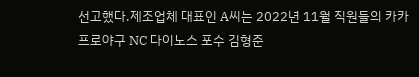선고했다.제조업체 대표인 A씨는 2022년 11월 직원들의 카카
프로야구 NC 다이노스 포수 김형준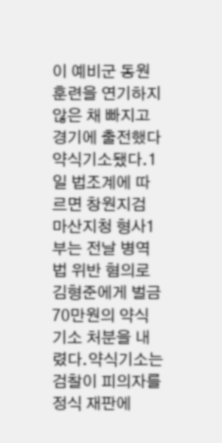이 예비군 동원훈련을 연기하지 않은 채 빠지고 경기에 출전했다 약식기소됐다.1일 법조계에 따르면 창원지검 마산지청 형사1부는 전날 병역법 위반 혐의로 김형준에게 벌금 70만원의 약식기소 처분을 내렸다.약식기소는 검찰이 피의자를 정식 재판에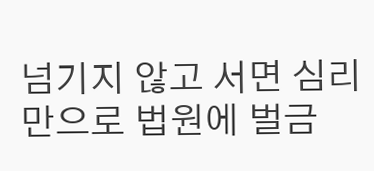넘기지 않고 서면 심리만으로 법원에 벌금